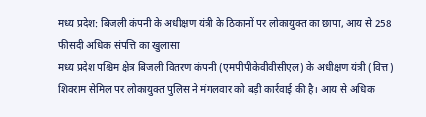मध्य प्रदेश: बिजली कंपनी के अधीक्षण यंत्री के ठिकानों पर लोकायुक्त का छापा, आय से 258 फीसदी अधिक संपत्ति का खुलासा
मध्य प्रदेश पश्चिम क्षेत्र बिजली वितरण कंपनी (एमपीपीकेवीवीसीएल) के अधीक्षण यंत्री (वित्त) शिवराम सेमिल पर लोकायुक्त पुलिस ने मंगलवार को बड़ी कार्रवाई की है। आय से अधिक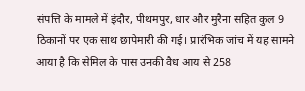संपत्ति के मामले में इंदौर, पीथमपुर, धार और मुरैना सहित कुल 9 ठिकानों पर एक साथ छापेमारी की गई। प्रारंभिक जांच में यह सामने आया है कि सेमिल के पास उनकी वैध आय से 258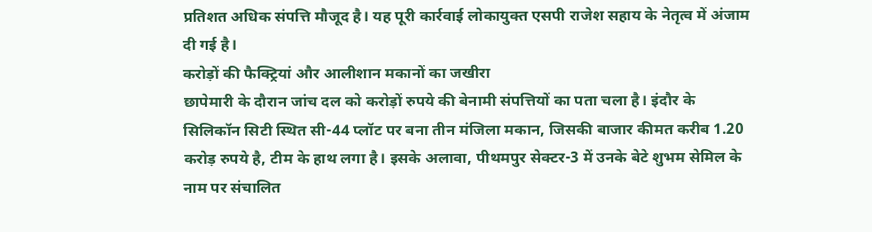प्रतिशत अधिक संपत्ति मौजूद है। यह पूरी कार्रवाई लोकायुक्त एसपी राजेश सहाय के नेतृत्व में अंजाम दी गई है।
करोड़ों की फैक्ट्रियां और आलीशान मकानों का जखीरा
छापेमारी के दौरान जांच दल को करोड़ों रुपये की बेनामी संपत्तियों का पता चला है। इंदौर के सिलिकॉन सिटी स्थित सी-44 प्लॉट पर बना तीन मंजिला मकान, जिसकी बाजार कीमत करीब 1.20 करोड़ रुपये है, टीम के हाथ लगा है। इसके अलावा, पीथमपुर सेक्टर-3 में उनके बेटे शुभम सेमिल के नाम पर संचालित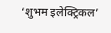‘शुभम इलेक्ट्रिकल’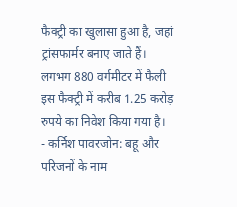फैक्ट्री का खुलासा हुआ है, जहां ट्रांसफार्मर बनाए जाते हैं। लगभग 880 वर्गमीटर में फैली इस फैक्ट्री में करीब 1.25 करोड़ रुपये का निवेश किया गया है।
- कर्निश पावरजोन: बहू और परिजनों के नाम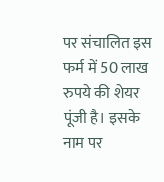पर संचालित इस फर्म में 50 लाख रुपये की शेयर पूंजी है। इसके नाम पर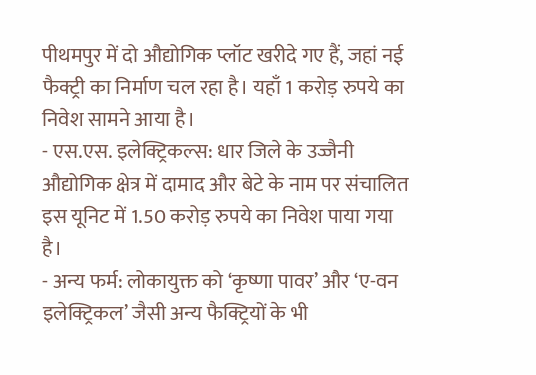पीथमपुर में दो औद्योगिक प्लॉट खरीदे गए हैं, जहां नई फैक्ट्री का निर्माण चल रहा है। यहाँ 1 करोड़ रुपये का निवेश सामने आया है।
- एस.एस. इलेक्ट्रिकल्स: धार जिले के उज्जैनी औद्योगिक क्षेत्र में दामाद और बेटे के नाम पर संचालित इस यूनिट में 1.50 करोड़ रुपये का निवेश पाया गया है।
- अन्य फर्म: लोकायुक्त को ‘कृष्णा पावर’ और ‘ए-वन इलेक्ट्रिकल’ जैसी अन्य फैक्ट्रियों के भी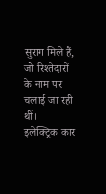सुराग मिले हैं, जो रिश्तेदारों के नाम पर चलाई जा रही थीं।
इलेक्ट्रिक कार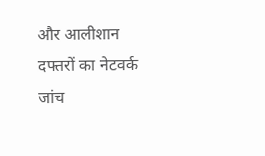और आलीशान दफ्तरों का नेटवर्क
जांच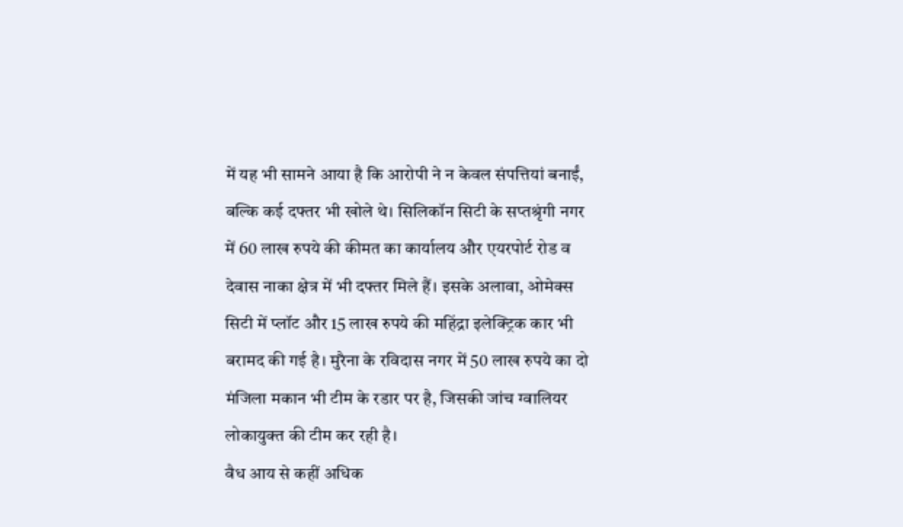में यह भी सामने आया है कि आरोपी ने न केवल संपत्तियां बनाईं, बल्कि कई दफ्तर भी खोले थे। सिलिकॉन सिटी के सप्तश्रृंगी नगर में 60 लाख रुपये की कीमत का कार्यालय और एयरपोर्ट रोड व देवास नाका क्षेत्र में भी दफ्तर मिले हैं। इसके अलावा, ओमेक्स सिटी में प्लॉट और 15 लाख रुपये की महिंद्रा इलेक्ट्रिक कार भी बरामद की गई है। मुरैना के रविदास नगर में 50 लाख रुपये का दो मंजिला मकान भी टीम के रडार पर है, जिसकी जांच ग्वालियर लोकायुक्त की टीम कर रही है।
वैध आय से कहीं अधिक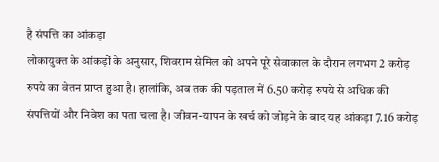है संपत्ति का आंकड़ा
लोकायुक्त के आंकड़ों के अनुसार, शिवराम सेमिल को अपने पूरे सेवाकाल के दौरान लगभग 2 करोड़ रुपये का वेतन प्राप्त हुआ है। हालांकि, अब तक की पड़ताल में 6.50 करोड़ रुपये से अधिक की संपत्तियों और निवेश का पता चला है। जीवन-यापन के खर्च को जोड़ने के बाद यह आंकड़ा 7.16 करोड़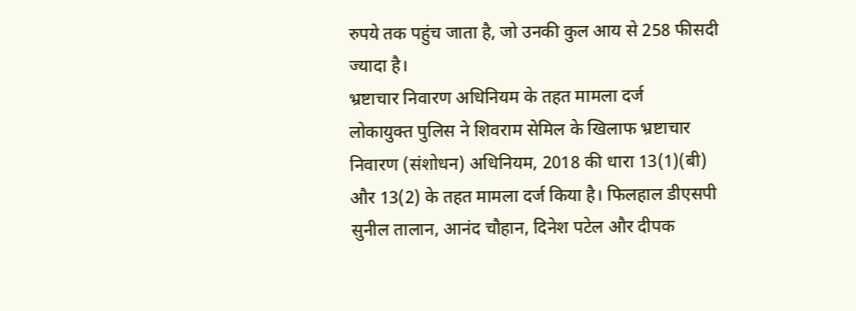रुपये तक पहुंच जाता है, जो उनकी कुल आय से 258 फीसदी ज्यादा है।
भ्रष्टाचार निवारण अधिनियम के तहत मामला दर्ज
लोकायुक्त पुलिस ने शिवराम सेमिल के खिलाफ भ्रष्टाचार निवारण (संशोधन) अधिनियम, 2018 की धारा 13(1)(बी) और 13(2) के तहत मामला दर्ज किया है। फिलहाल डीएसपी सुनील तालान, आनंद चौहान, दिनेश पटेल और दीपक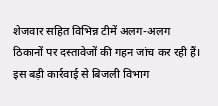शेजवार सहित विभिन्न टीमें अलग-अलग ठिकानों पर दस्तावेजों की गहन जांच कर रही हैं। इस बड़ी कार्रवाई से बिजली विभाग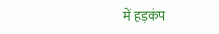में हड़कंप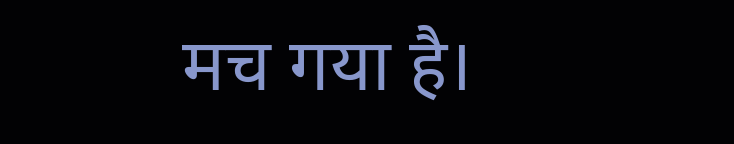मच गया है।